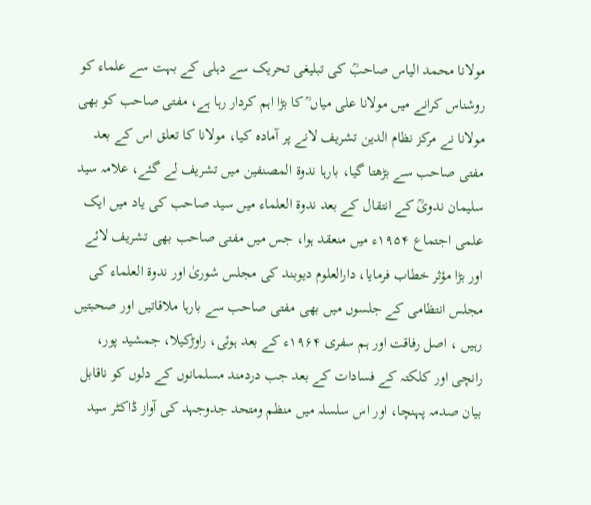مولانا محمد الیاس صاحبؒ کی تبلیغی تحریک سے دہلی کے بہت سے علماء کو روشناس کرانے میں مولانا علی میاں ؒ کا بڑا اہم کردار رہا ہے، مفتی صاحب کو بھی مولانا نے مرکز نظام الدین تشریف لانے پر آمادہ کیا، مولانا کا تعلق اس کے بعد مفتی صاحب سے بڑھتا گیا، بارہا ندوۃ المصنفین میں تشریف لے گئے، علامہ سید سلیمان ندویؒ کے انتقال کے بعد ندوۃ العلماء میں سید صاحب کی یاد میں ایک علمی اجتماع ۱۹۵۴ء میں منعقد ہوا، جس میں مفتی صاحب بھی تشریف لائے اور بڑا مؤثر خطاب فرمایا، دارالعلوم دیوبند کی مجلس شوریٰ اور ندوۃ العلماء کی مجلس انتظامی کے جلسوں میں بھی مفتی صاحب سے بارہا ملاقاتیں اور صحبتیں رہیں ، اصل رفاقت اور ہم سفری ۱۹۶۴ء کے بعد ہوئی، راوڑکیلا، جمشید پور، رانچی اور کلکتہ کے فسادات کے بعد جب دردمند مسلمانوں کے دلوں کو ناقابل بیان صدمہ پہنچا، اور اس سلسلہ میں منظم ومتحد جدوجہد کی آواز ڈاکٹر سید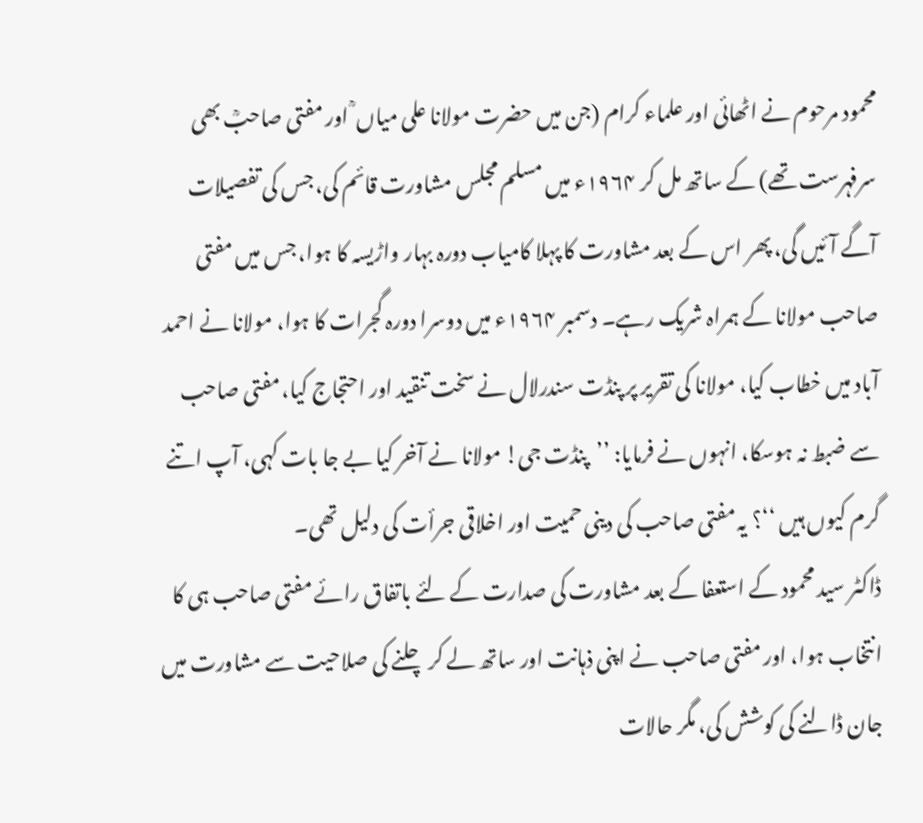محمود مرحوم نے اٹھائی اور علماء کرام (جن میں حضرت مولانا علی میاں ؒ اور مفتی صاحبؒ بھی سرفہرست تھے) کے ساتھ مل کر ۱۹۶۴ء میں مسلم مجلس مشاورت قائم کی، جس کی تفصیلات آگے آئیں گی، پھر اس کے بعد مشاورت کا پہلا کامیاب دورہ بہار واڑیسہ کا ہوا، جس میں مفتی صاحب مولانا کے ہمراہ شریک رہے۔ دسمبر ۱۹۶۴ء میں دوسرا دورہ گجرات کا ہوا، مولانا نے احمد آباد میں خطاب کیا، مولانا کی تقریر پر پنڈت سندرلال نے سخت تنقید اور احتجاج کیا، مفتی صاحب سے ضبط نہ ہوسکا، انہوں نے فرمایا: ’’پنڈت جی! مولانا نے آخر کیا بے جا بات کہی، آپ اتنے گرم کیوں ہیں ‘‘؟ یہ مفتی صاحب کی دینی حمیت اور اخلاقی جرأت کی دلیل تھی۔
ڈاکٹر سید محمود کے استعفا کے بعد مشاورت کی صدارت کے لئے باتفاق رائے مفتی صاحب ہی کا انتخاب ہوا، اور مفتی صاحب نے اپنی ذہانت اور ساتھ لے کر چلنے کی صلاحیت سے مشاورت میں جان ڈالنے کی کوشش کی، مگر حالات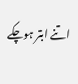اتنے ابتر ہوچکے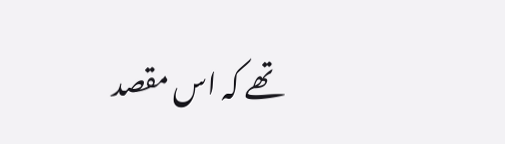تھے کہ اس مقصد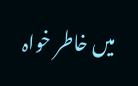میں خاطر خواہ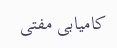کامیابی مفتی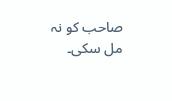صاحب کو نہ مل سکی۔